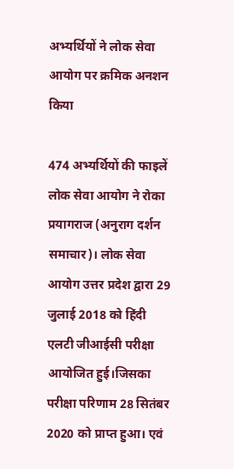अभ्यर्थियों ने लोक सेवा आयोग पर क्रमिक अनशन किया

474 अभ्यर्थियों की फाइलें लोक सेवा आयोग ने रोका
प्रयागराज (अनुराग दर्शन समाचार)। लोक सेवा आयोग उत्तर प्रदेश द्वारा 29 जुलाई 2018 को हिंदी एलटी जीआईसी परीक्षा आयोजित हुई।जिसका परीक्षा परिणाम 28 सितंबर 2020 को प्राप्त हुआ। एवं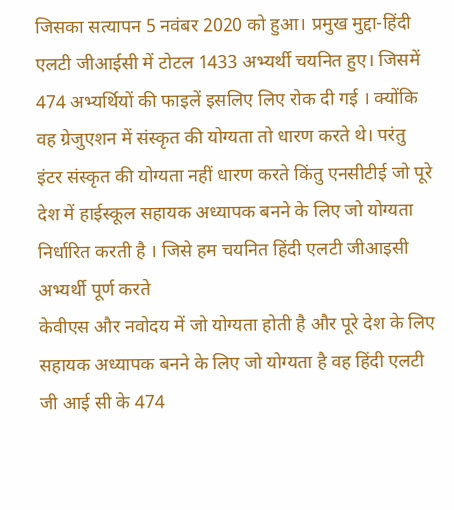जिसका सत्यापन 5 नवंबर 2020 को हुआ। प्रमुख मुद्दा-हिंदी एलटी जीआईसी में टोटल 1433 अभ्यर्थी चयनित हुए। जिसमें 474 अभ्यर्थियों की फाइलें इसलिए लिए रोक दी गई । क्योंकि वह ग्रेजुएशन में संस्कृत की योग्यता तो धारण करते थे। परंतु इंटर संस्कृत की योग्यता नहीं धारण करते किंतु एनसीटीई जो पूरे देश में हाईस्कूल सहायक अध्यापक बनने के लिए जो योग्यता निर्धारित करती है । जिसे हम चयनित हिंदी एलटी जीआइसी अभ्यर्थी पूर्ण करते
केवीएस और नवोदय में जो योग्यता होती है और पूरे देश के लिए सहायक अध्यापक बनने के लिए जो योग्यता है वह हिंदी एलटी जी आई सी के 474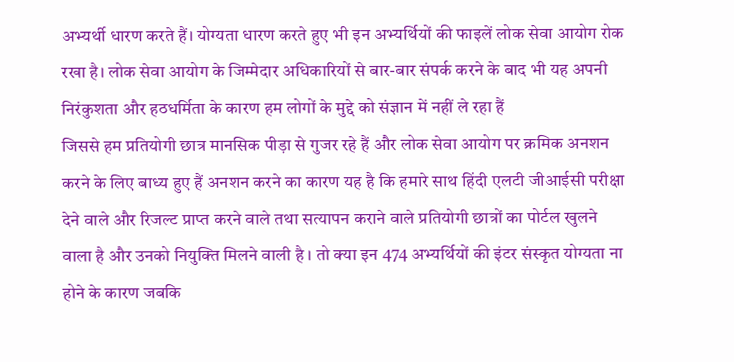अभ्यर्थी धारण करते हैं। योग्यता धारण करते हुए भी इन अभ्यर्थियों की फाइलें लोक सेवा आयोग रोक रखा है। लोक सेवा आयोग के जिम्मेदार अधिकारियों से बार-बार संपर्क करने के बाद भी यह अपनी निरंकुशता और हठधर्मिता के कारण हम लोगों के मुद्दे को संज्ञान में नहीं ले रहा हैं
जिससे हम प्रतियोगी छात्र मानसिक पीड़ा से गुजर रहे हैं और लोक सेवा आयोग पर क्रमिक अनशन करने के लिए बाध्य हुए हैं अनशन करने का कारण यह है कि हमारे साथ हिंदी एलटी जीआईसी परीक्षा देने वाले और रिजल्ट प्राप्त करने वाले तथा सत्यापन कराने वाले प्रतियोगी छात्रों का पोर्टल खुलने वाला है और उनको नियुक्ति मिलने वाली है । तो क्या इन 474 अभ्यर्थियों की इंटर संस्कृत योग्यता ना होने के कारण जबकि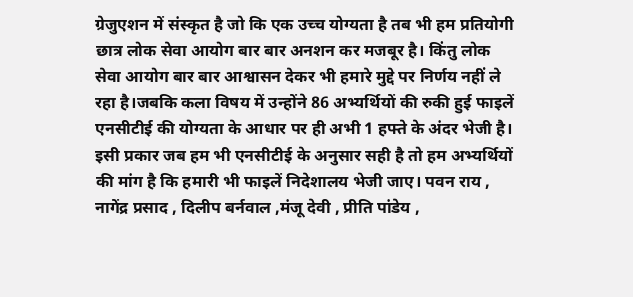ग्रेजुएशन में संस्कृत है जो कि एक उच्च योग्यता है तब भी हम प्रतियोगी छात्र लोक सेवा आयोग बार बार अनशन कर मजबूर है। किंतु लोक सेवा आयोग बार बार आश्वासन देकर भी हमारे मुद्दे पर निर्णय नहीं ले रहा है।जबकि कला विषय में उन्होंने 86 अभ्यर्थियों की रुकी हुई फाइलें एनसीटीई की योग्यता के आधार पर ही अभी 1 हफ्ते के अंदर भेजी है। इसी प्रकार जब हम भी एनसीटीई के अनुसार सही है तो हम अभ्यर्थियों की मांग है कि हमारी भी फाइलें निदेशालय भेजी जाए। पवन राय , नागेंद्र प्रसाद , दिलीप बर्नवाल ,मंजू देवी , प्रीति पांडेय ,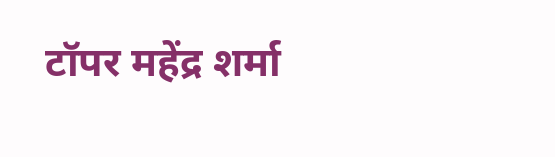टॉपर महेंद्र शर्मा